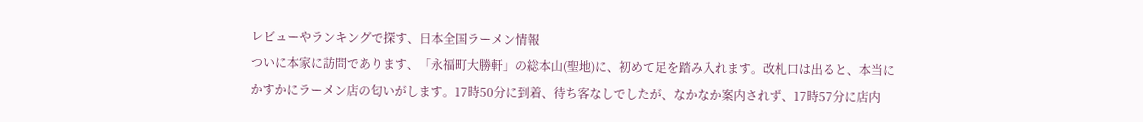レビューやランキングで探す、日本全国ラーメン情報
ついに本家に訪問であります、「永福町大勝軒」の総本山(聖地)に、初めて足を踏み入れます。改札口は出ると、本当にかすかにラーメン店の匂いがします。17時50分に到着、待ち客なしでしたが、なかなか案内されず、17時57分に店内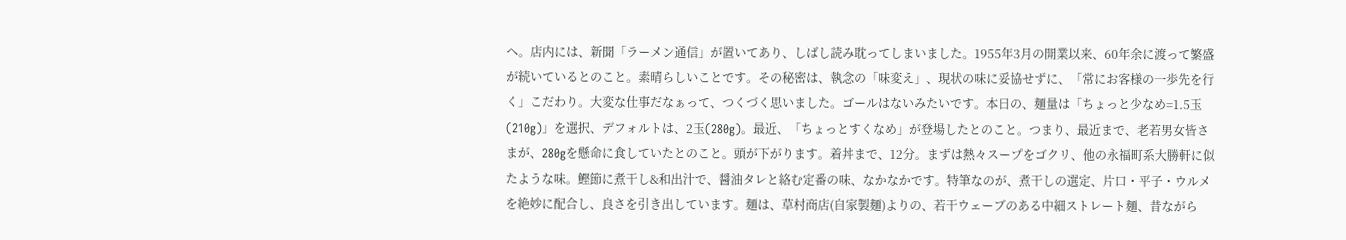へ。店内には、新聞「ラーメン通信」が置いてあり、しばし読み耽ってしまいました。1955年3月の開業以来、60年余に渡って繁盛が続いているとのこと。素晴らしいことです。その秘密は、執念の「味変え」、現状の味に妥協せずに、「常にお客様の一歩先を行く」こだわり。大変な仕事だなぁって、つくづく思いました。ゴールはないみたいです。本日の、麺量は「ちょっと少なめ=1.5玉(210g)」を選択、デフォルトは、2玉(280g)。最近、「ちょっとすくなめ」が登場したとのこと。つまり、最近まで、老若男女皆さまが、280gを懸命に食していたとのこと。頭が下がります。着丼まで、12分。まずは熱々スープをゴクリ、他の永福町系大勝軒に似たような味。鰹節に煮干し&和出汁で、醤油タレと絡む定番の味、なかなかです。特筆なのが、煮干しの選定、片口・平子・ウルメを絶妙に配合し、良さを引き出しています。麺は、草村商店(自家製麺)よりの、若干ウェーブのある中細ストレート麺、昔ながら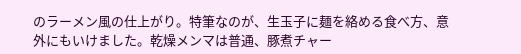のラーメン風の仕上がり。特筆なのが、生玉子に麺を絡める食べ方、意外にもいけました。乾燥メンマは普通、豚煮チャー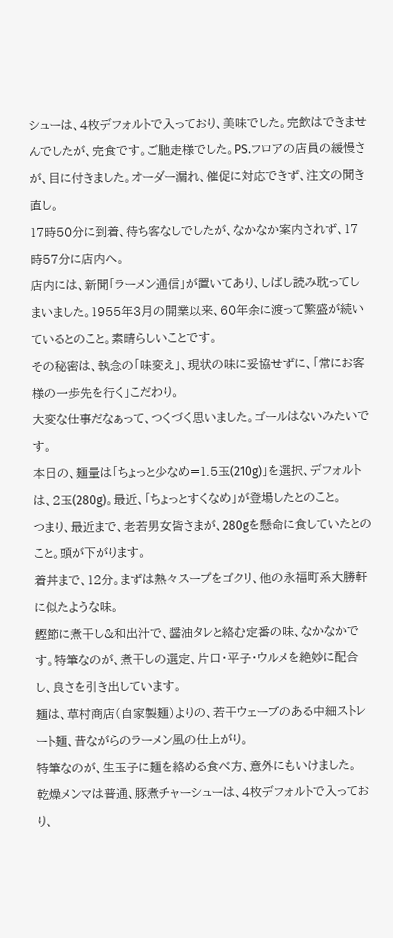シューは、4枚デフォルトで入っており、美味でした。完飲はできませんでしたが、完食です。ご馳走様でした。PS.フロアの店員の緩慢さが、目に付きました。オーダー漏れ、催促に対応できず、注文の聞き直し。
17時50分に到着、待ち客なしでしたが、なかなか案内されず、17時57分に店内へ。
店内には、新聞「ラーメン通信」が置いてあり、しばし読み耽ってしまいました。1955年3月の開業以来、60年余に渡って繁盛が続いているとのこと。素晴らしいことです。
その秘密は、執念の「味変え」、現状の味に妥協せずに、「常にお客様の一歩先を行く」こだわり。
大変な仕事だなぁって、つくづく思いました。ゴールはないみたいです。
本日の、麺量は「ちょっと少なめ=1.5玉(210g)」を選択、デフォルトは、2玉(280g)。最近、「ちょっとすくなめ」が登場したとのこと。
つまり、最近まで、老若男女皆さまが、280gを懸命に食していたとのこと。頭が下がります。
着丼まで、12分。まずは熱々スープをゴクリ、他の永福町系大勝軒に似たような味。
鰹節に煮干し&和出汁で、醤油タレと絡む定番の味、なかなかです。特筆なのが、煮干しの選定、片口・平子・ウルメを絶妙に配合し、良さを引き出しています。
麺は、草村商店(自家製麺)よりの、若干ウェーブのある中細ストレート麺、昔ながらのラーメン風の仕上がり。
特筆なのが、生玉子に麺を絡める食べ方、意外にもいけました。
乾燥メンマは普通、豚煮チャーシューは、4枚デフォルトで入っており、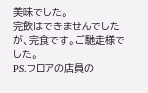美味でした。
完飲はできませんでしたが、完食です。ご馳走様でした。
PS.フロアの店員の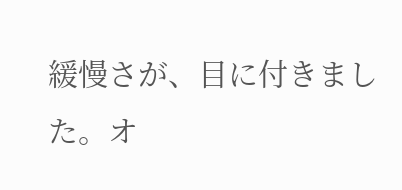緩慢さが、目に付きました。オ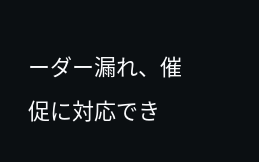ーダー漏れ、催促に対応でき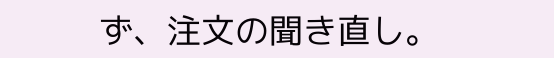ず、注文の聞き直し。